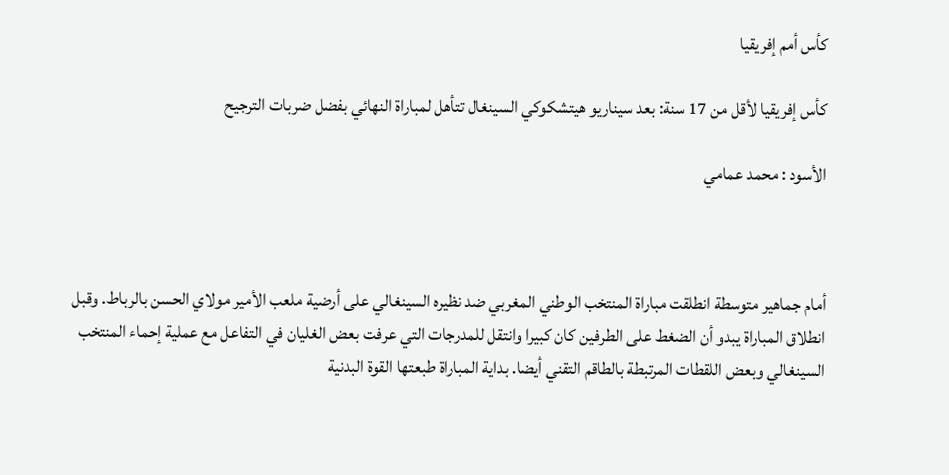كأس أمم إفريقيا

كأس إفريقيا لأقل من 17 سنة: بعد سيناريو هيتشكوكي السينغال تتأهل لمباراة النهائي بفضل ضربات الترجيح

الأسود : محمد عمامي



أمام جماهير متوسطة انطلقت مباراة المنتخب الوطني المغربي ضد نظيره السينغالي على أرضية ملعب الأمير مولاي الحسن بالرباط. وقبل انطلاق المباراة يبدو أن الضغط على الطرفين كان كبيرا وانتقل للمدرجات التي عرفت بعض الغليان في التفاعل مع عملية إحماء المنتخب السينغالي وبعض اللقطات المرتبطة بالطاقم التقني أيضا. بداية المباراة طبعتها القوة البدنية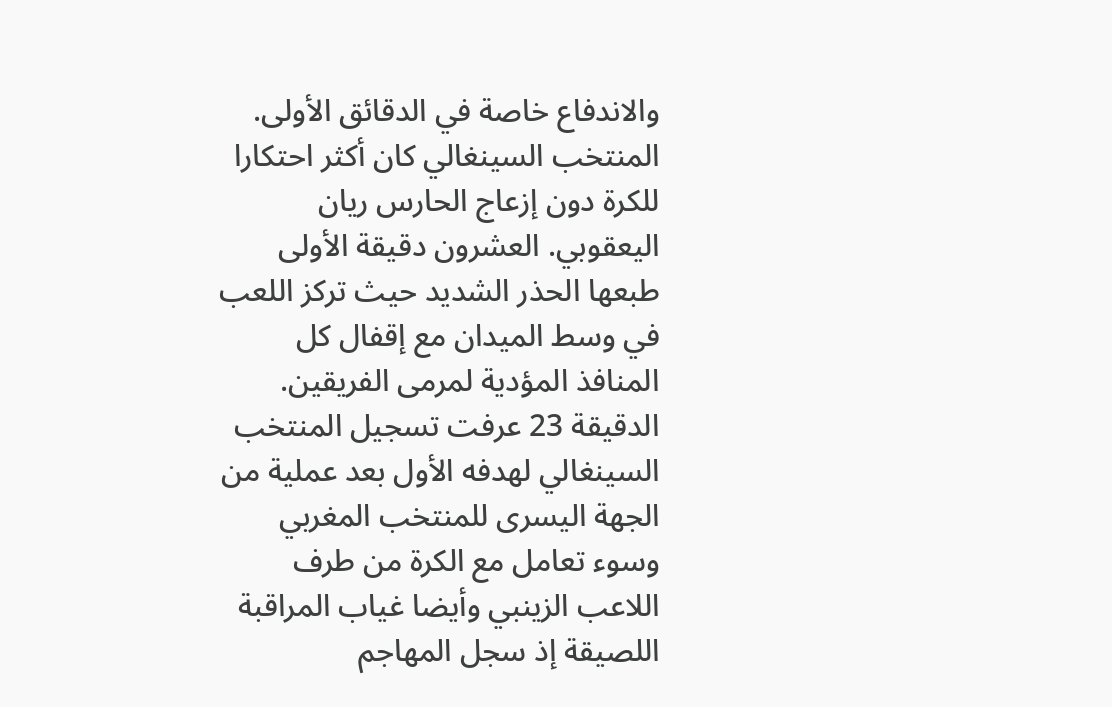والاندفاع خاصة في الدقائق الأولى. المنتخب السينغالي كان أكثر احتكارا للكرة دون إزعاج الحارس ريان اليعقوبي. العشرون دقيقة الأولى طبعها الحذر الشديد حيث تركز اللعب في وسط الميدان مع إقفال كل المنافذ المؤدية لمرمى الفريقين.
الدقيقة 23 عرفت تسجيل المنتخب السينغالي لهدفه الأول بعد عملية من الجهة اليسرى للمنتخب المغربي وسوء تعامل مع الكرة من طرف اللاعب الزينبي وأيضا غياب المراقبة اللصيقة إذ سجل المهاجم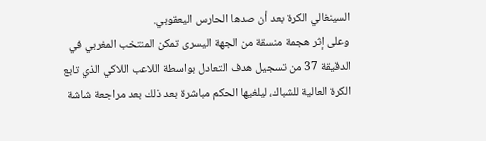السينغالي الكرة بعد أن صدها الحارس اليعقوبي.
وعلى إثر هجمة منسقة من الجهة اليسرى تمكن المنتخب المغربي في الدقيقة 37 من تسجيل هدف التعادل بواسطة اللاعب اللاكي الذي تابع الكرة العالية للشباك، ليلغيها الحكم مباشرة بعد ذلك بعد مراجعة شاشة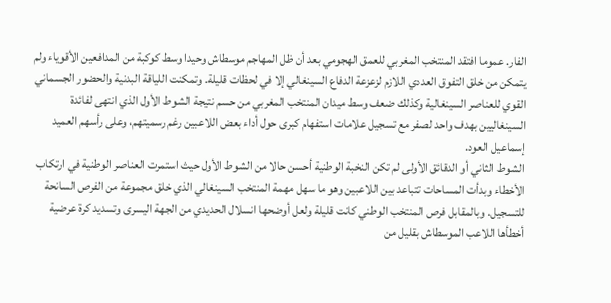الفار. عموما افتقد المنتخب المغربي للعمق الهجومي بعد أن ظل المهاجم موسطاش وحيدا وسط كوكبة من المدافعين الأقوياء ولم يتمكن من خلق التفوق العددي اللازم لزعزعة الدفاع السينغالي إلا في لحظات قليلة. وتمكنت اللياقة البدنية والحضور الجسماني القوي للعناصر السينغالية وكذلك ضعف وسط ميدان المنتخب المغربي من حسم نتيجة الشوط الأول الذي انتهى لفائدة السينغاليين بهدف واحد لصفر مع تسجيل علامات استفهام كبرى حول أداء بعض اللاعبين رغم رسميتهم، وعلى رأسهم العميد إسماعيل العود.
الشوط الثاني أو الدقائق الأولى لم تكن النخبة الوطنية أحسن حالا من الشوط الأول حيث استمرت العناصر الوطنية في ارتكاب الأخطاء وبدأت المساحات تتباعد بين اللاعبين وهو ما سهل مهمة المنتخب السينغالي الذي خلق مجموعة من الفرص السانحة للتسجيل. وبالمقابل فرص المنتخب الوطني كانت قليلة ولعل أوضحها انسلال الحديدي من الجهة اليسرى وتسديد كرة عرضية أخطأها اللاعب الموسطاش بقليل من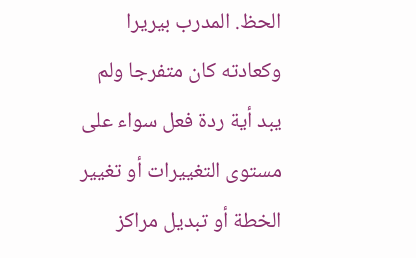الحظ. المدرب بيريرا وكعادته كان متفرجا ولم يبد أية ردة فعل سواء على مستوى التغييرات أو تغيير الخطة أو تبديل مراكز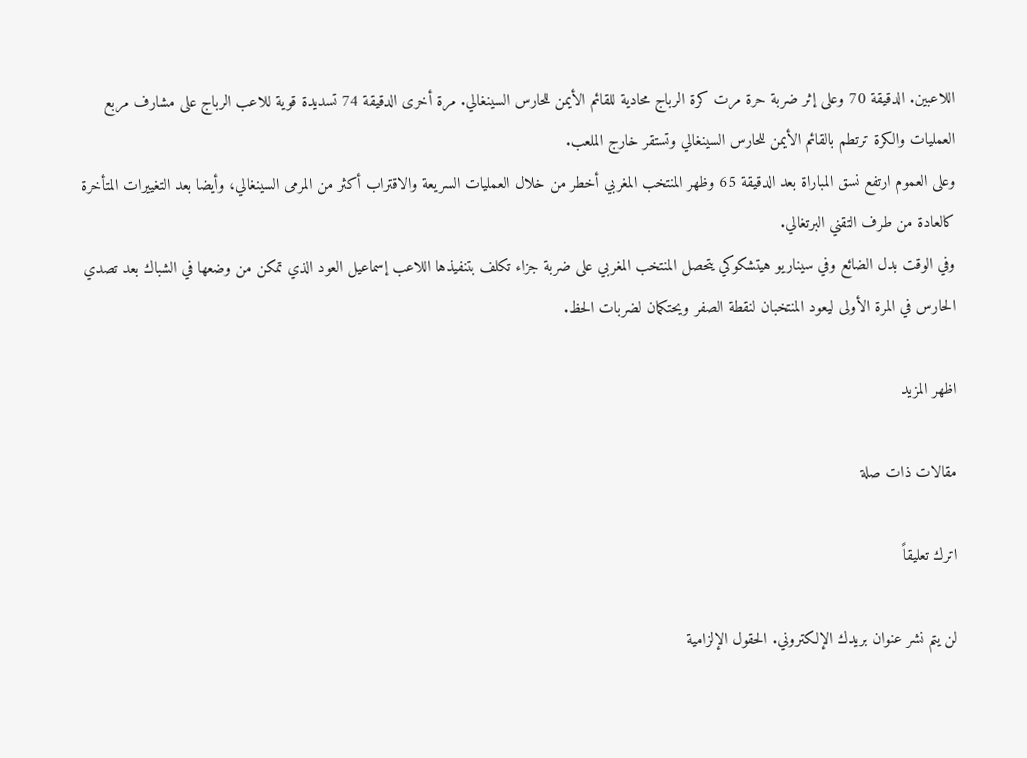اللاعبين. الدقيقة 70 وعلى إثر ضربة حرة مرت كرة الرباج محادية للقائم الأيمن للحارس السينغالي. مرة أخرى الدقيقة 74 تسديدة قوية للاعب الرباج على مشارف مربع العمليات والكرة ترتطم بالقائم الأيمن للحارس السينغالي وتستقر خارج الملعب.
وعلى العموم ارتفع نسق المباراة بعد الدقيقة 65 وظهر المنتخب المغربي أخطر من خلال العمليات السريعة والاقتراب أكثر من المرمى السينغالي، وأيضا بعد التغييرات المتأخرة كالعادة من طرف التقني البرتغالي.
وفي الوقت بدل الضائع وفي سيناريو هيتشكوكي يتحصل المنتخب المغربي على ضربة جزاء تكلف بتنفيذها اللاعب إسماعيل العود الذي تمكن من وضعها في الشباك بعد تصدي الحارس في المرة الأولى ليعود المنتخبان لنقطة الصفر ويحتكمان لضربات الحظ.

اظهر المزيد

مقالات ذات صلة

اترك تعليقاً

لن يتم نشر عنوان بريدك الإلكتروني. الحقول الإلزامية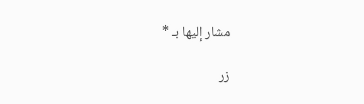مشار إليها بـ *

زر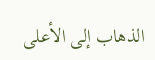الذهاب إلى الأعلى